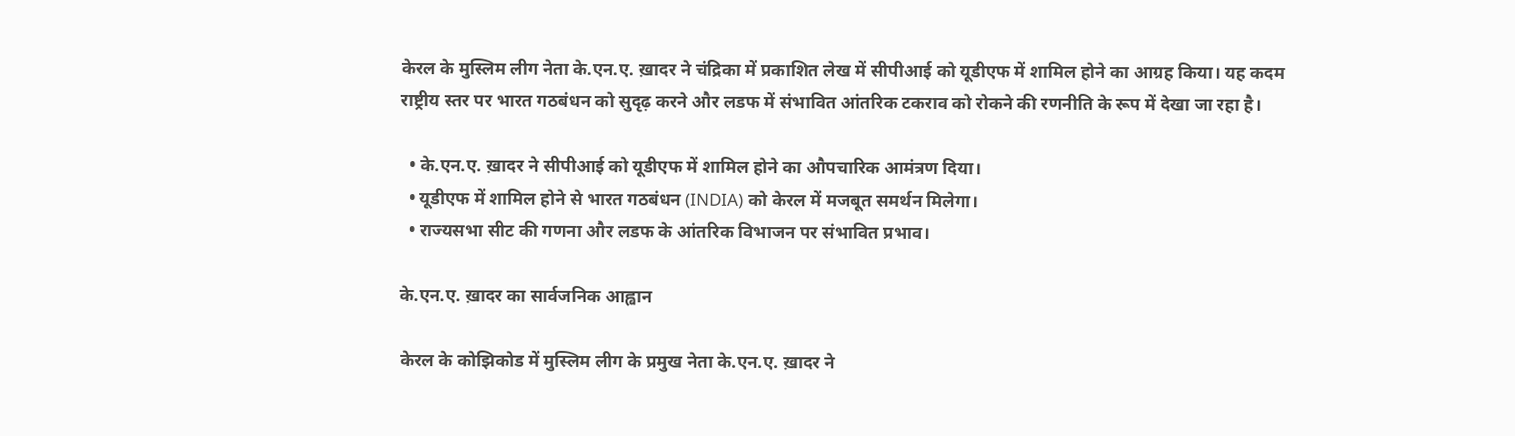केरल के मुस्लिम लीग नेता के.एन.ए. ख़ादर ने चंद्रिका में प्रकाशित लेख में सीपीआई को यूडीएफ में शामिल होने का आग्रह किया। यह कदम राष्ट्रीय स्तर पर भारत गठबंधन को सुदृढ़ करने और लडफ में संभावित आंतरिक टकराव को रोकने की रणनीति के रूप में देखा जा रहा है।

  • के.एन.ए. ख़ादर ने सीपीआई को यूडीएफ में शामिल होने का औपचारिक आमंत्रण दिया।
  • यूडीएफ में शामिल होने से भारत गठबंधन (INDIA) को केरल में मजबूत समर्थन मिलेगा।
  • राज्यसभा सीट की गणना और लडफ के आंतरिक विभाजन पर संभावित प्रभाव।

के.एन.ए. ख़ादर का सार्वजनिक आह्वान

केरल के कोझिकोड में मुस्लिम लीग के प्रमुख नेता के.एन.ए. ख़ादर ने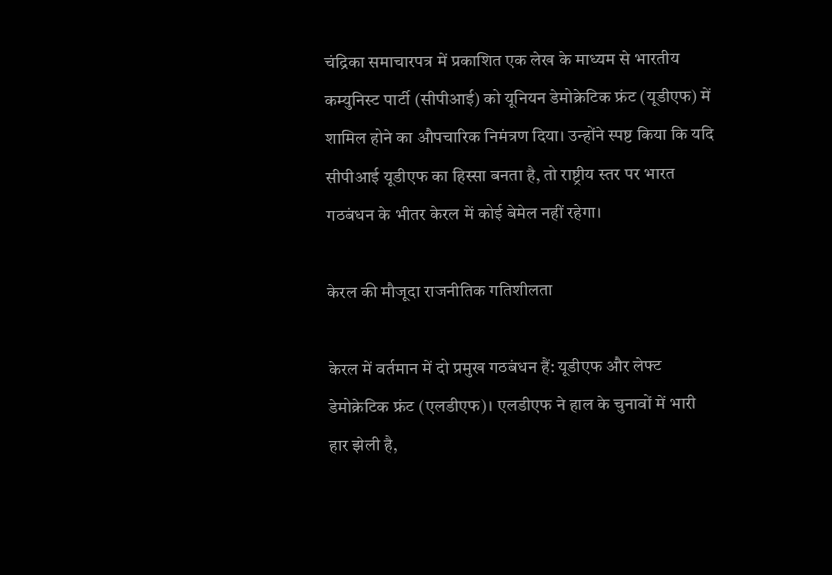चंद्रिका समाचारपत्र में प्रकाशित एक लेख के माध्यम से भारतीय कम्युनिस्ट पार्टी (सीपीआई) को यूनियन डेमोक्रेटिक फ्रंट (यूडीएफ) में शामिल होने का औपचारिक निमंत्रण दिया। उन्होंने स्पष्ट किया कि यदि सीपीआई यूडीएफ का हिस्सा बनता है, तो राष्ट्रीय स्तर पर भारत गठबंधन के भीतर केरल में कोई बेमेल नहीं रहेगा।

केरल की मौजूदा राजनीतिक गतिशीलता

केरल में वर्तमान में दो प्रमुख गठबंधन हैं: यूडीएफ और लेफ्ट डेमोक्रेटिक फ्रंट (एलडीएफ)। एलडीएफ ने हाल के चुनावों में भारी हार झेली है,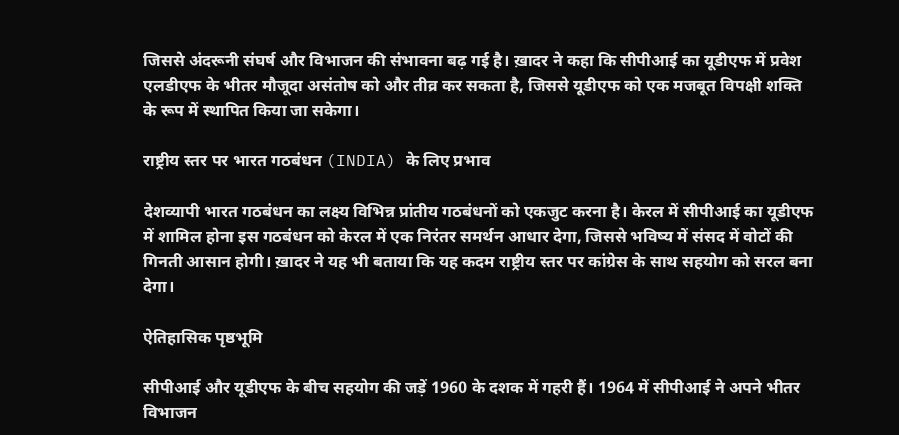जिससे अंदरूनी संघर्ष और विभाजन की संभावना बढ़ गई है। ख़ादर ने कहा कि सीपीआई का यूडीएफ में प्रवेश एलडीएफ के भीतर मौजूदा असंतोष को और तीव्र कर सकता है, जिससे यूडीएफ को एक मजबूत विपक्षी शक्ति के रूप में स्थापित किया जा सकेगा।

राष्ट्रीय स्तर पर भारत गठबंधन (INDIA) के लिए प्रभाव

देशव्यापी भारत गठबंधन का लक्ष्य विभिन्न प्रांतीय गठबंधनों को एकजुट करना है। केरल में सीपीआई का यूडीएफ में शामिल होना इस गठबंधन को केरल में एक निरंतर समर्थन आधार देगा, जिससे भविष्य में संसद में वोटों की गिनती आसान होगी। ख़ादर ने यह भी बताया कि यह कदम राष्ट्रीय स्तर पर कांग्रेस के साथ सहयोग को सरल बना देगा।

ऐतिहासिक पृष्ठभूमि

सीपीआई और यूडीएफ के बीच सहयोग की जड़ें 1960 के दशक में गहरी हैं। 1964 में सीपीआई ने अपने भीतर विभाजन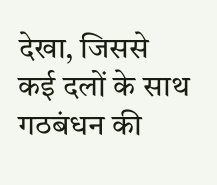देखा, जिससे कई दलों के साथ गठबंधन की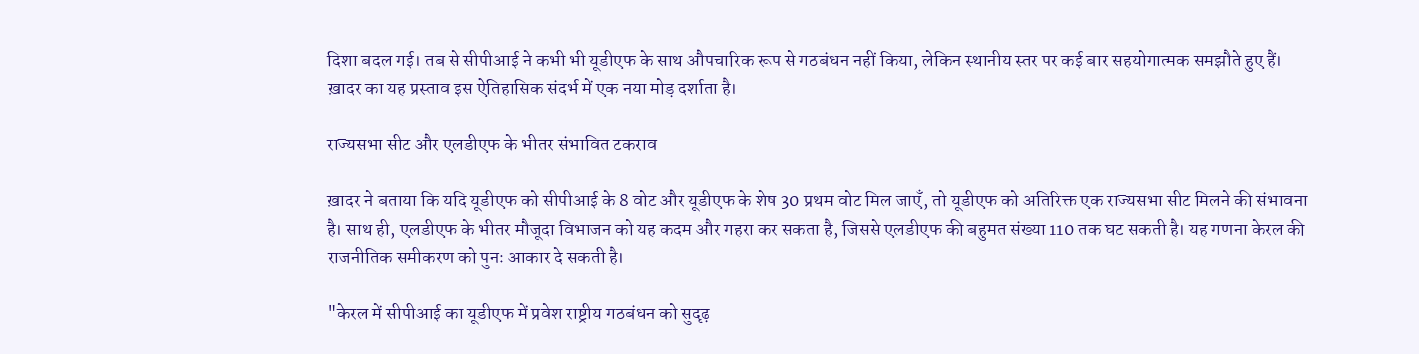दिशा बदल गई। तब से सीपीआई ने कभी भी यूडीएफ के साथ औपचारिक रूप से गठबंधन नहीं किया, लेकिन स्थानीय स्तर पर कई बार सहयोगात्मक समझौते हुए हैं। ख़ादर का यह प्रस्ताव इस ऐतिहासिक संदर्भ में एक नया मोड़ दर्शाता है।

राज्यसभा सीट और एलडीएफ के भीतर संभावित टकराव

ख़ादर ने बताया कि यदि यूडीएफ को सीपीआई के 8 वोट और यूडीएफ के शेष 30 प्रथम वोट मिल जाएँ, तो यूडीएफ को अतिरिक्त एक राज्यसभा सीट मिलने की संभावना है। साथ ही, एलडीएफ के भीतर मौजूदा विभाजन को यह कदम और गहरा कर सकता है, जिससे एलडीएफ की बहुमत संख्या 110 तक घट सकती है। यह गणना केरल की राजनीतिक समीकरण को पुनः आकार दे सकती है।

"केरल में सीपीआई का यूडीएफ में प्रवेश राष्ट्रीय गठबंधन को सुदृढ़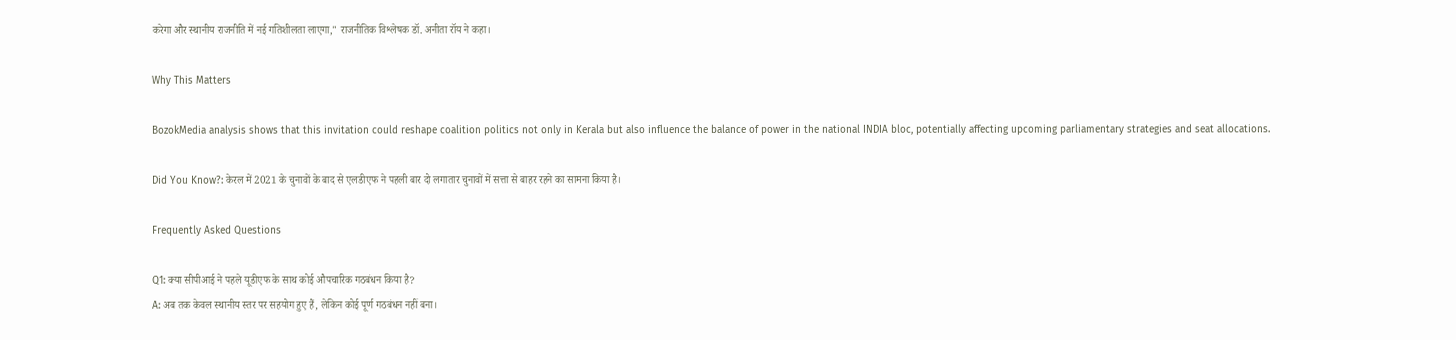करेगा और स्थानीय राजनीति में नई गतिशीलता लाएगा," राजनीतिक विश्लेषक डॉ. अनीता रॉय ने कहा।

Why This Matters

BozokMedia analysis shows that this invitation could reshape coalition politics not only in Kerala but also influence the balance of power in the national INDIA bloc, potentially affecting upcoming parliamentary strategies and seat allocations.

Did You Know?: केरल में 2021 के चुनावों के बाद से एलडीएफ ने पहली बार दो लगातार चुनावों में सत्ता से बाहर रहने का सामना किया है।

Frequently Asked Questions

Q1: क्या सीपीआई ने पहले यूडीएफ के साथ कोई औपचारिक गठबंधन किया है?
A: अब तक केवल स्थानीय स्तर पर सहयोग हुए हैं, लेकिन कोई पूर्ण गठबंधन नहीं बना।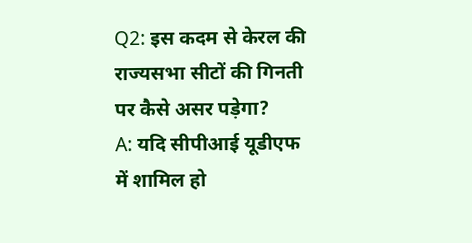Q2: इस कदम से केरल की राज्यसभा सीटों की गिनती पर कैसे असर पड़ेगा?
A: यदि सीपीआई यूडीएफ में शामिल हो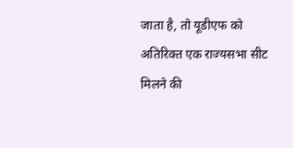जाता है, तो यूडीएफ को अतिरिक्त एक राज्यसभा सीट मिलने की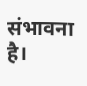संभावना है।